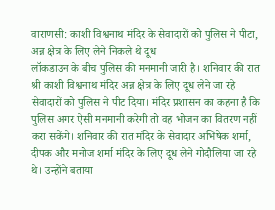वाराणसी: काशी विश्वनाथ मंदिर के सेवादारों को पुलिस ने पीटा, अन्न क्षेत्र के लिए लेने निकले थे दूध
लॉकडाउन के बीच पुलिस की मनमानी जारी है। शनिवार की रात श्री काशी विश्वनाथ मंदिर अन्न क्षेत्र के लिए दूध लेने जा रहे सेवादारों को पुलिस ने पीट दिया। मंदिर प्रशासन का कहना है कि पुलिस अगर ऐसी मनमानी करेगी तो वह भोजन का वितरण नहीं करा सकेंगे। शनिवार की रात मंदिर के सेवादार अभिषेक शर्मा, दीपक और मनोज शर्मा मंदिर के लिए दूध लेने गोदौलिया जा रहे थे। उन्होंने बताया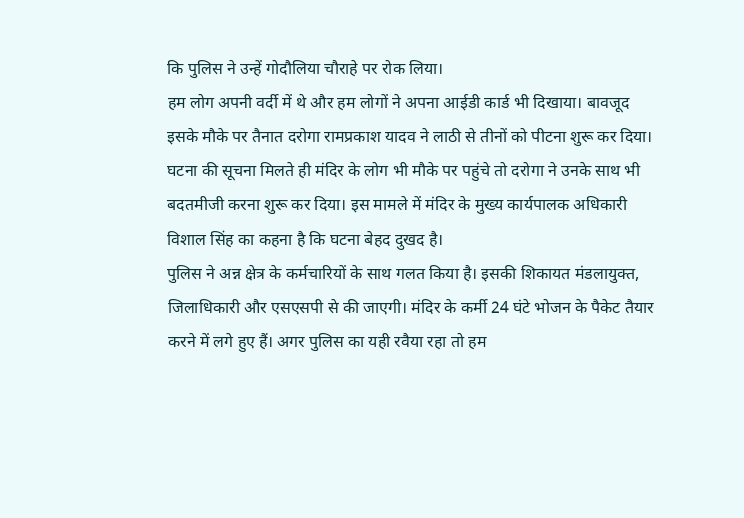कि पुलिस ने उन्हें गोदौलिया चौराहे पर रोक लिया।
हम लोग अपनी वर्दी में थे और हम लोगों ने अपना आईडी कार्ड भी दिखाया। बावजूद इसके मौके पर तैनात दरोगा रामप्रकाश यादव ने लाठी से तीनों को पीटना शुरू कर दिया। घटना की सूचना मिलते ही मंदिर के लोग भी मौके पर पहुंचे तो दरोगा ने उनके साथ भी बदतमीजी करना शुरू कर दिया। इस मामले में मंदिर के मुख्य कार्यपालक अधिकारी विशाल सिंह का कहना है कि घटना बेहद दुखद है।
पुलिस ने अन्न क्षेत्र के कर्मचारियों के साथ गलत किया है। इसकी शिकायत मंडलायुक्त, जिलाधिकारी और एसएसपी से की जाएगी। मंदिर के कर्मी 24 घंटे भोजन के पैकेट तैयार करने में लगे हुए हैं। अगर पुलिस का यही रवैया रहा तो हम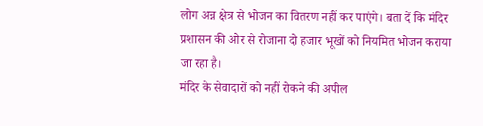लोग अन्न क्षेत्र से भोजन का वितरण नहीं कर पाएंगे। बता दें कि मंदिर प्रशासन की ओर से रोजाना दो हजार भूखों को नियमित भोजन कराया जा रहा है।
मंदिर के सेवादारों को नहीं रोकने की अपील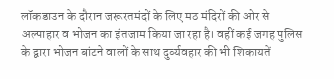लॉकडाउन के दौरान जरूरतमंदों के लिए मठ मंदिरों की ओर से अल्पाहार व भोजन का इंतजाम किया जा रहा है। वहीं कई जगह पुलिस के द्वारा भोजन बांटने वालों के साथ दुर्व्यवहार की भी शिकायतें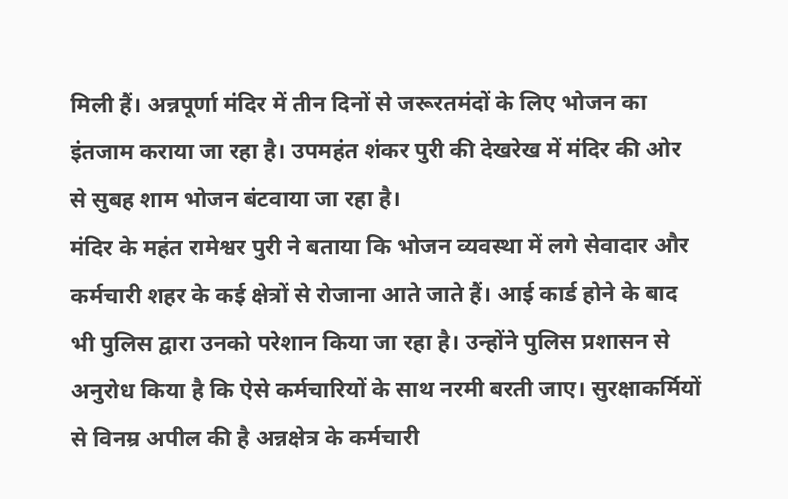मिली हैं। अन्नपूर्णा मंदिर में तीन दिनों से जरूरतमंदों के लिए भोजन का इंतजाम कराया जा रहा है। उपमहंत शंकर पुरी की देखरेख में मंदिर की ओर से सुबह शाम भोजन बंटवाया जा रहा है।
मंदिर के महंत रामेश्वर पुरी ने बताया कि भोजन व्यवस्था में लगे सेवादार और कर्मचारी शहर के कई क्षेत्रों से रोजाना आते जाते हैं। आई कार्ड होने के बाद भी पुलिस द्वारा उनको परेशान किया जा रहा है। उन्होंने पुलिस प्रशासन से अनुरोध किया है कि ऐसे कर्मचारियों के साथ नरमी बरती जाए। सुरक्षाकर्मियों से विनम्र अपील की है अन्नक्षेत्र के कर्मचारी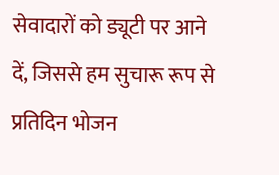सेवादारों को ड्यूटी पर आने दें, जिससे हम सुचारू रूप से प्रतिदिन भोजन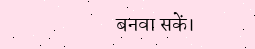बनवा सकें।